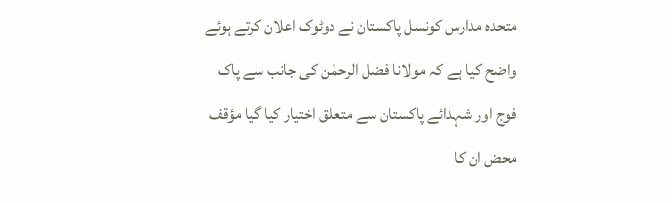متحدہ مدارس کونسل پاکستان نے دوٹوک اعلان کرتے ہوئے واضح کیا ہے کہ مولانا فضل الرحمٰن کی جانب سے پاک فوج اور شہدائے پاکستان سے متعلق اختیار کیا گیا مؤقف محض ان کا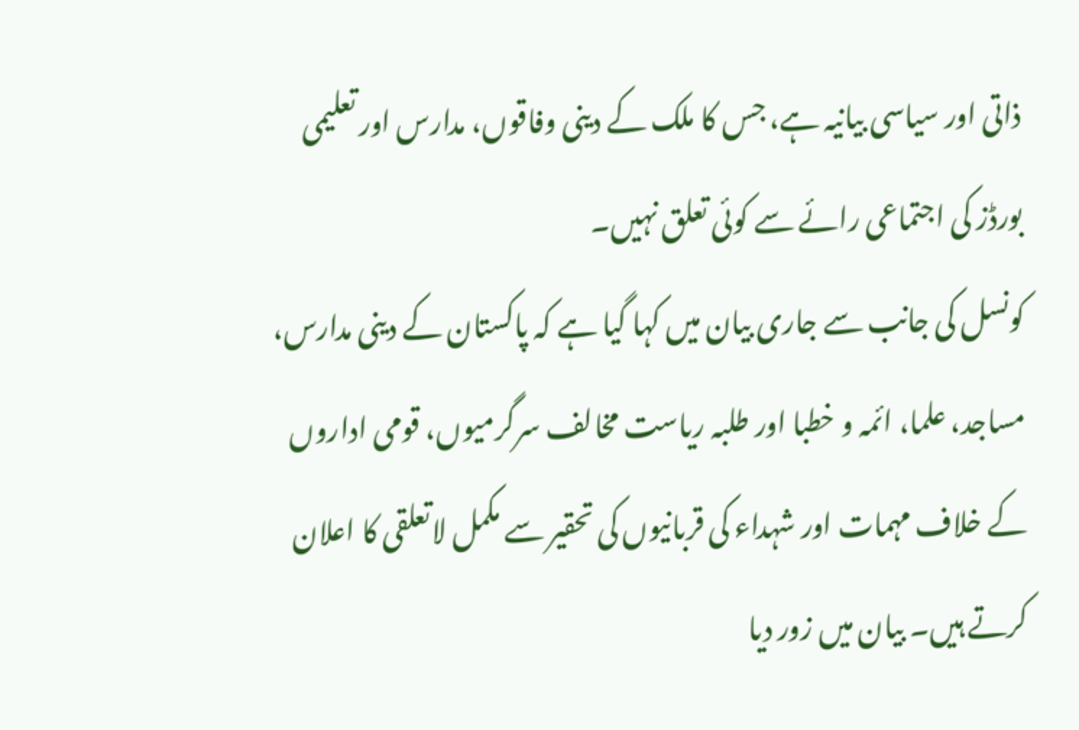ذاتی اور سیاسی بیانیہ ہے، جس کا ملک کے دینی وفاقوں، مدارس اور تعلیمی بورڈز کی اجتماعی رائے سے کوئی تعلق نہیں۔
کونسل کی جانب سے جاری بیان میں کہا گیا ہے کہ پاکستان کے دینی مدارس، مساجد، علما، ائمہ و خطبا اور طلبہ ریاست مخالف سرگرمیوں، قومی اداروں کے خلاف مہمات اور شہداء کی قربانیوں کی تحقیر سے مکمل لاتعلقی کا اعلان کرتے ہیں۔ بیان میں زور دیا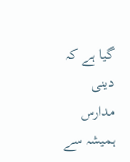گیا ہے کہ دینی مدارس ہمیشہ سے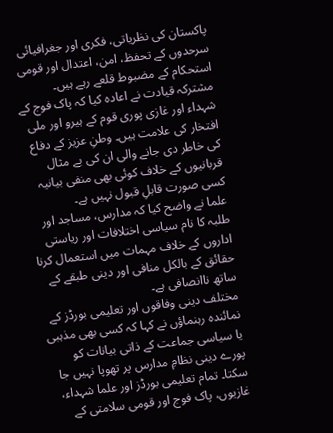پاکستان کی نظریاتی، فکری اور جغرافیائی سرحدوں کے تحفظ، امن، اعتدال اور قومی استحکام کے مضبوط قلعے رہے ہیں۔
مشترکہ قیادت نے اعادہ کیا کہ پاک فوج کے شہداء اور غازی پوری قوم کے ہیرو اور ملی افتخار کی علامت ہیں۔ وطنِ عزیز کے دفاع کی خاطر دی جانے والی ان کی بے مثال قربانیوں کے خلاف کوئی بھی منفی بیانیہ کسی صورت قابلِ قبول نہیں ہے۔
علما نے واضح کیا کہ مدارس، مساجد اور طلبہ کا نام سیاسی اختلافات اور ریاستی اداروں کے خلاف مہمات میں استعمال کرنا حقائق کے بالکل منافی اور دینی طبقے کے ساتھ ناانصافی ہے۔
مختلف دینی وفاقوں اور تعلیمی بورڈز کے نمائندہ رہنماؤں نے کہا کہ کسی بھی مذہبی یا سیاسی جماعت کے ذاتی بیانات کو پورے دینی نظامِ مدارس پر تھوپا نہیں جا سکتا۔ تمام تعلیمی بورڈز اور علما شہداء، غازیوں، پاک فوج اور قومی سلامتی کے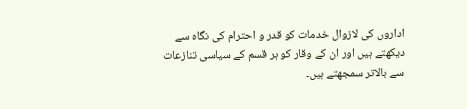اداروں کی لازوال خدمات کو قدر و احترام کی نگاہ سے دیکھتے ہیں اور ان کے وقار کو ہر قسم کے سیاسی تنازعات سے بالاتر سمجھتے ہیں۔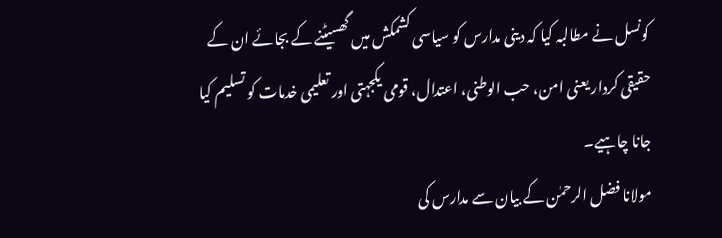کونسل نے مطالبہ کیا کہ دینی مدارس کو سیاسی کشمکش میں گھسیٹنے کے بجائے ان کے حقیقی کردار یعنی امن، حب الوطنی، اعتدال، قومی یکجہتی اور تعلیمی خدمات کو تسلیم کیا جانا چاہیے۔
مولانا فضل الرحمٰن کے بیان سے مدارس کی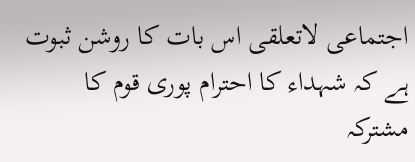اجتماعی لاتعلقی اس بات کا روشن ثبوت ہے کہ شہداء کا احترام پوری قوم کا مشترکہ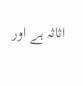اثاثہ ہے اور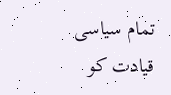تمام سیاسی قیادت کو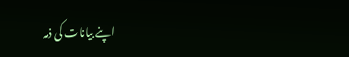اپنے بیانات کی ذمہ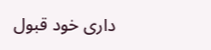داری خود قبول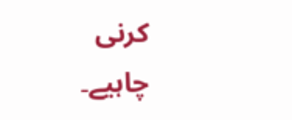کرنی چاہیے۔